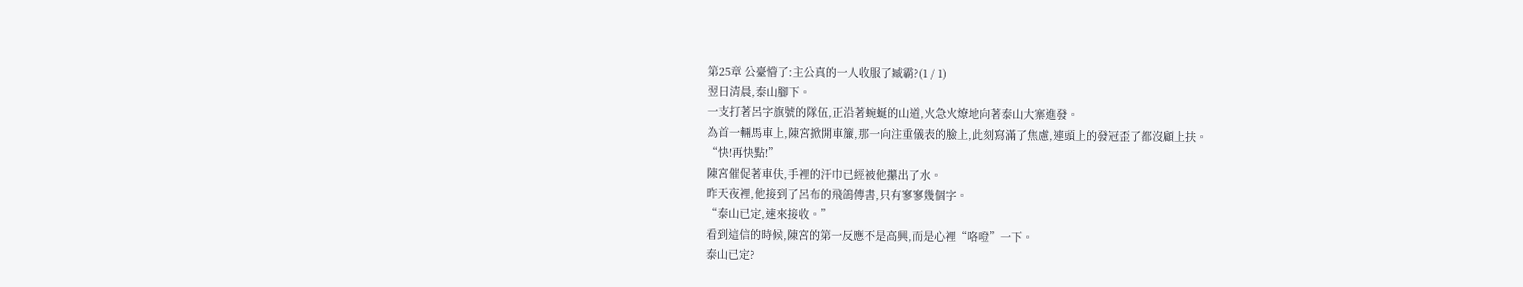第25章 公臺懵了:主公真的一人收服了臧霸?(1 / 1)
翌日清晨,泰山腳下。
一支打著呂字旗號的隊伍,正沿著蜿蜒的山道,火急火燎地向著泰山大寨進發。
為首一輛馬車上,陳宮掀開車簾,那一向注重儀表的臉上,此刻寫滿了焦慮,連頭上的發冠歪了都沒顧上扶。
“快!再快點!”
陳宮催促著車伕,手裡的汗巾已經被他攥出了水。
昨天夜裡,他接到了呂布的飛鴿傳書,只有寥寥幾個字。
“泰山已定,速來接收。”
看到這信的時候,陳宮的第一反應不是高興,而是心裡“咯噔”一下。
泰山已定?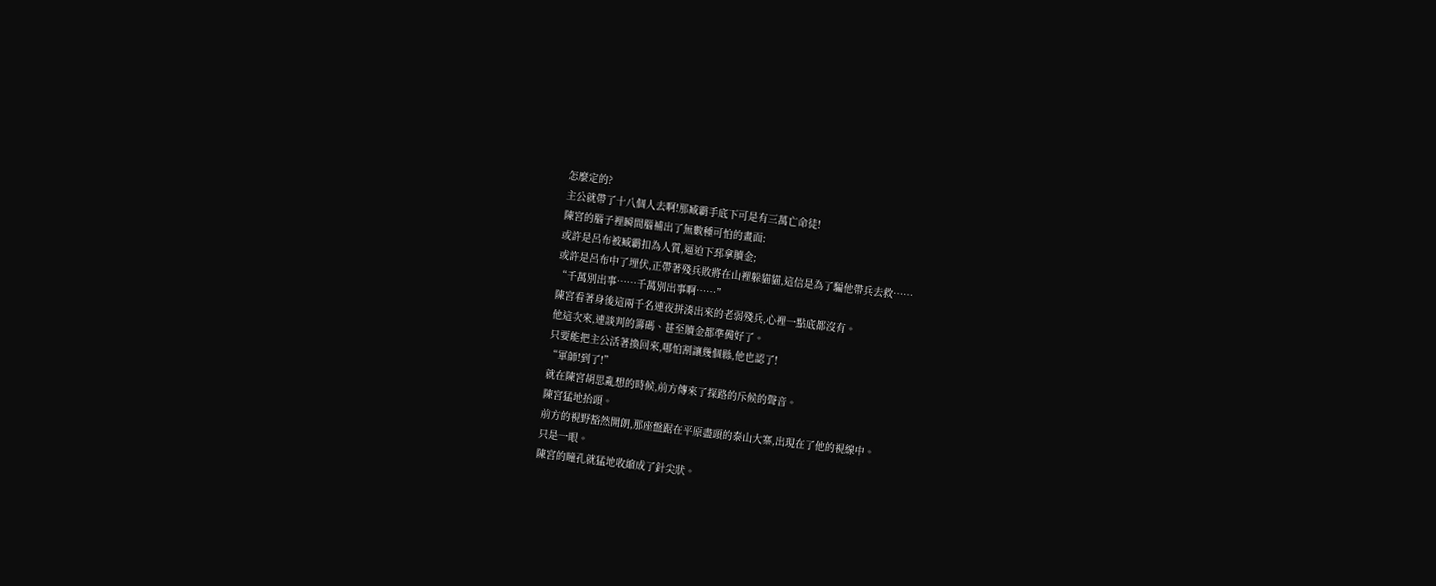怎麼定的?
主公就帶了十八個人去啊!那臧霸手底下可是有三萬亡命徒!
陳宮的腦子裡瞬間腦補出了無數種可怕的畫面:
或許是呂布被臧霸扣為人質,逼迫下邳拿贖金;
或許是呂布中了埋伏,正帶著殘兵敗將在山裡躲貓貓,這信是為了騙他帶兵去救……
“千萬別出事……千萬別出事啊……”
陳宮看著身後這兩千名連夜拼湊出來的老弱殘兵,心裡一點底都沒有。
他這次來,連談判的籌碼、甚至贖金都準備好了。
只要能把主公活著換回來,哪怕割讓幾個縣,他也認了!
“軍師!到了!”
就在陳宮胡思亂想的時候,前方傳來了探路的斥候的聲音。
陳宮猛地抬頭。
前方的視野豁然開朗,那座盤踞在平原盡頭的泰山大寨,出現在了他的視線中。
只是一眼。
陳宮的瞳孔就猛地收縮成了針尖狀。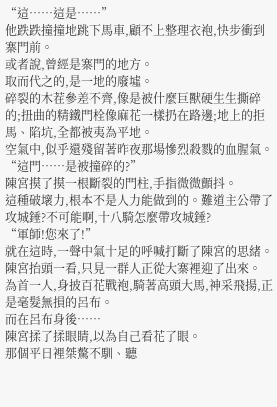“這……這是……”
他跌跌撞撞地跳下馬車,顧不上整理衣袍,快步衝到寨門前。
或者說,曾經是寨門的地方。
取而代之的,是一地的廢墟。
碎裂的木茬參差不齊,像是被什麼巨獸硬生生撕碎的;扭曲的精鐵門栓像麻花一樣扔在路邊;地上的拒馬、陷坑,全都被夷為平地。
空氣中,似乎還殘留著昨夜那場慘烈殺戮的血腥氣。
“這門……是被撞碎的?”
陳宮摸了摸一根斷裂的門柱,手指微微顫抖。
這種破壞力,根本不是人力能做到的。難道主公帶了攻城錘?不可能啊,十八騎怎麼帶攻城錘?
“軍師!您來了!”
就在這時,一聲中氣十足的呼喊打斷了陳宮的思緒。
陳宮抬頭一看,只見一群人正從大寨裡迎了出來。
為首一人,身披百花戰袍,騎著高頭大馬,神采飛揚,正是毫髮無損的呂布。
而在呂布身後……
陳宮揉了揉眼睛,以為自己看花了眼。
那個平日裡桀驁不馴、聽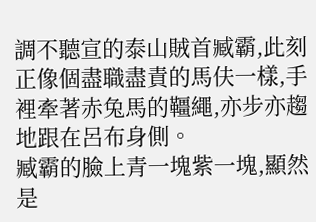調不聽宣的泰山賊首臧霸,此刻正像個盡職盡責的馬伕一樣,手裡牽著赤兔馬的韁繩,亦步亦趨地跟在呂布身側。
臧霸的臉上青一塊紫一塊,顯然是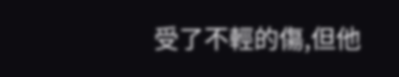受了不輕的傷,但他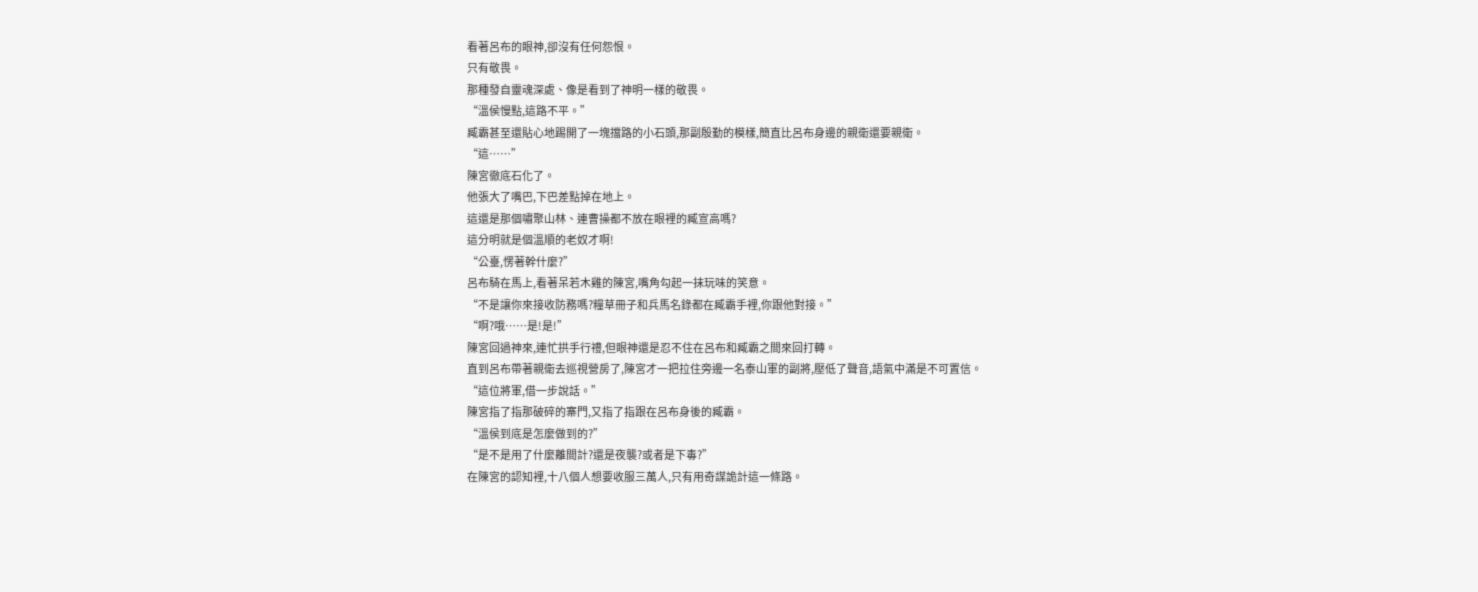看著呂布的眼神,卻沒有任何怨恨。
只有敬畏。
那種發自靈魂深處、像是看到了神明一樣的敬畏。
“溫侯慢點,這路不平。”
臧霸甚至還貼心地踢開了一塊擋路的小石頭,那副殷勤的模樣,簡直比呂布身邊的親衛還要親衛。
“這……”
陳宮徹底石化了。
他張大了嘴巴,下巴差點掉在地上。
這還是那個嘯聚山林、連曹操都不放在眼裡的臧宣高嗎?
這分明就是個溫順的老奴才啊!
“公臺,愣著幹什麼?”
呂布騎在馬上,看著呆若木雞的陳宮,嘴角勾起一抹玩味的笑意。
“不是讓你來接收防務嗎?糧草冊子和兵馬名錄都在臧霸手裡,你跟他對接。”
“啊?哦……是!是!”
陳宮回過神來,連忙拱手行禮,但眼神還是忍不住在呂布和臧霸之間來回打轉。
直到呂布帶著親衛去巡視營房了,陳宮才一把拉住旁邊一名泰山軍的副將,壓低了聲音,語氣中滿是不可置信。
“這位將軍,借一步說話。”
陳宮指了指那破碎的寨門,又指了指跟在呂布身後的臧霸。
“溫侯到底是怎麼做到的?”
“是不是用了什麼離間計?還是夜襲?或者是下毒?”
在陳宮的認知裡,十八個人想要收服三萬人,只有用奇謀詭計這一條路。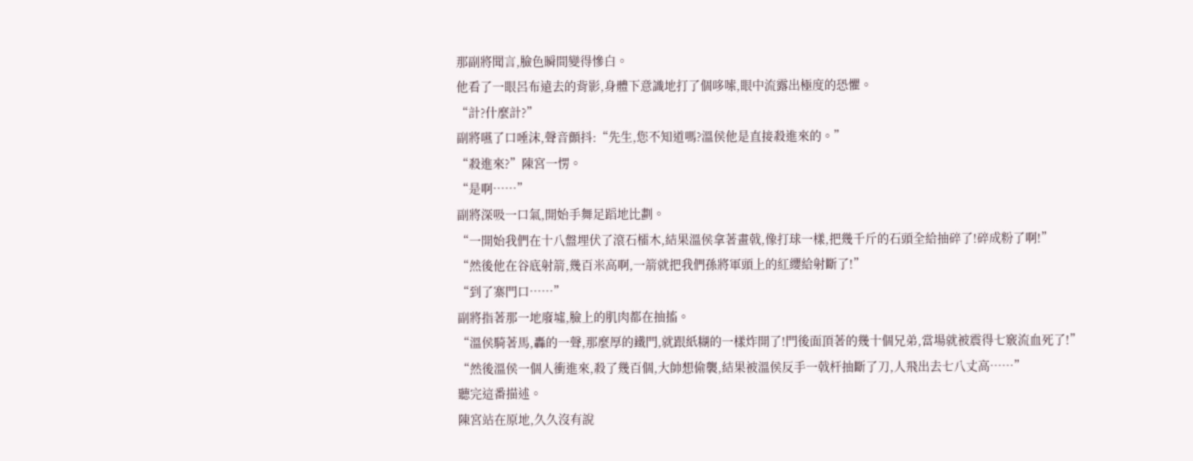那副將聞言,臉色瞬間變得慘白。
他看了一眼呂布遠去的背影,身體下意識地打了個哆嗦,眼中流露出極度的恐懼。
“計?什麼計?”
副將嚥了口唾沫,聲音顫抖:“先生,您不知道嗎?溫侯他是直接殺進來的。”
“殺進來?”陳宮一愣。
“是啊……”
副將深吸一口氣,開始手舞足蹈地比劃。
“一開始我們在十八盤埋伏了滾石檑木,結果溫侯拿著畫戟,像打球一樣,把幾千斤的石頭全給抽碎了!碎成粉了啊!”
“然後他在谷底射箭,幾百米高啊,一箭就把我們孫將軍頭上的紅纓給射斷了!”
“到了寨門口……”
副將指著那一地廢墟,臉上的肌肉都在抽搐。
“溫侯騎著馬,轟的一聲,那麼厚的鐵門,就跟紙糊的一樣炸開了!門後面頂著的幾十個兄弟,當場就被震得七竅流血死了!”
“然後溫侯一個人衝進來,殺了幾百個,大帥想偷襲,結果被溫侯反手一戟杆抽斷了刀,人飛出去七八丈高……”
聽完這番描述。
陳宮站在原地,久久沒有說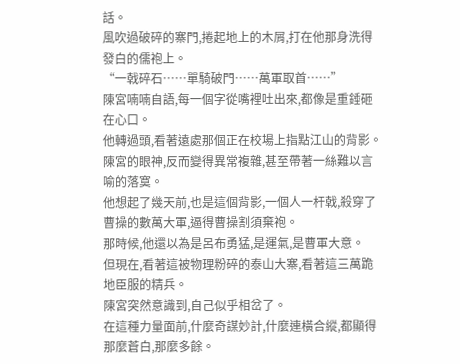話。
風吹過破碎的寨門,捲起地上的木屑,打在他那身洗得發白的儒袍上。
“一戟碎石……單騎破門……萬軍取首……”
陳宮喃喃自語,每一個字從嘴裡吐出來,都像是重錘砸在心口。
他轉過頭,看著遠處那個正在校場上指點江山的背影。
陳宮的眼神,反而變得異常複雜,甚至帶著一絲難以言喻的落寞。
他想起了幾天前,也是這個背影,一個人一杆戟,殺穿了曹操的數萬大軍,逼得曹操割須棄袍。
那時候,他還以為是呂布勇猛,是運氣,是曹軍大意。
但現在,看著這被物理粉碎的泰山大寨,看著這三萬跪地臣服的精兵。
陳宮突然意識到,自己似乎相岔了。
在這種力量面前,什麼奇謀妙計,什麼連橫合縱,都顯得那麼蒼白,那麼多餘。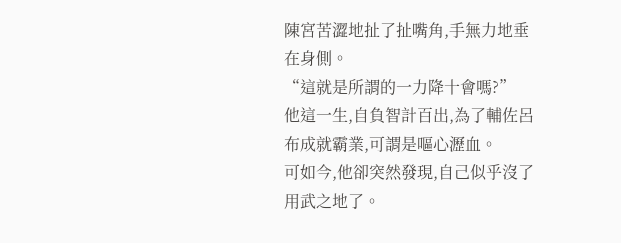陳宮苦澀地扯了扯嘴角,手無力地垂在身側。
“這就是所謂的一力降十會嗎?”
他這一生,自負智計百出,為了輔佐呂布成就霸業,可謂是嘔心瀝血。
可如今,他卻突然發現,自己似乎沒了用武之地了。